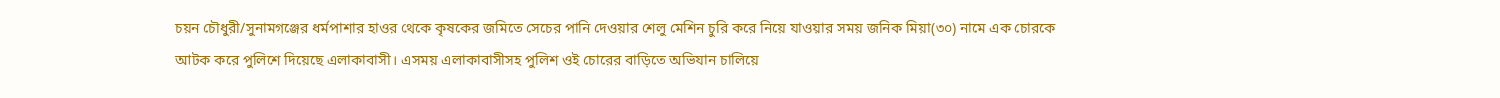চয়ন চৌধুরী/সুনামগঞ্জের ধর্মপাশার হাওর থেকে কৃষকের জমিতে সেচের পানি দেওয়ার শেলু মেশিন চুরি করে নিয়ে যাওয়ার সময় জনিক মিয়া(৩০) নামে এক চোরকে আটক করে পুলিশে দিয়েছে এলাকাবাসী। এসময় এলাকাবাসীসহ পুলিশ ওই চোরের বাড়িতে অভিযান চালিয়ে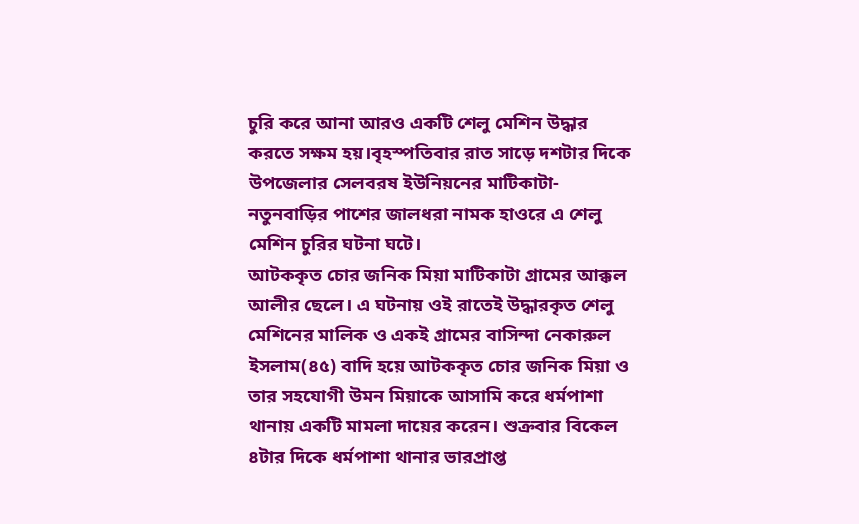চুরি করে আনা আরও একটি শেলু মেশিন উদ্ধার করতে সক্ষম হয়।বৃহস্পতিবার রাত সাড়ে দশটার দিকে উপজেলার সেলবরষ ইউনিয়নের মাটিকাটা- নতুনবাড়ির পাশের জালধরা নামক হাওরে এ শেলু মেশিন চুরির ঘটনা ঘটে।
আটককৃত চোর জনিক মিয়া মাটিকাটা গ্রামের আক্কল আলীর ছেলে। এ ঘটনায় ওই রাতেই উদ্ধারকৃত শেলু মেশিনের মালিক ও একই গ্রামের বাসিন্দা নেকারুল ইসলাম(৪৫) বাদি হয়ে আটককৃত চোর জনিক মিয়া ও তার সহযোগী উমন মিয়াকে আসামি করে ধর্মপাশা থানায় একটি মামলা দায়ের করেন। শুক্রবার বিকেল ৪টার দিকে ধর্মপাশা থানার ভারপ্রাপ্ত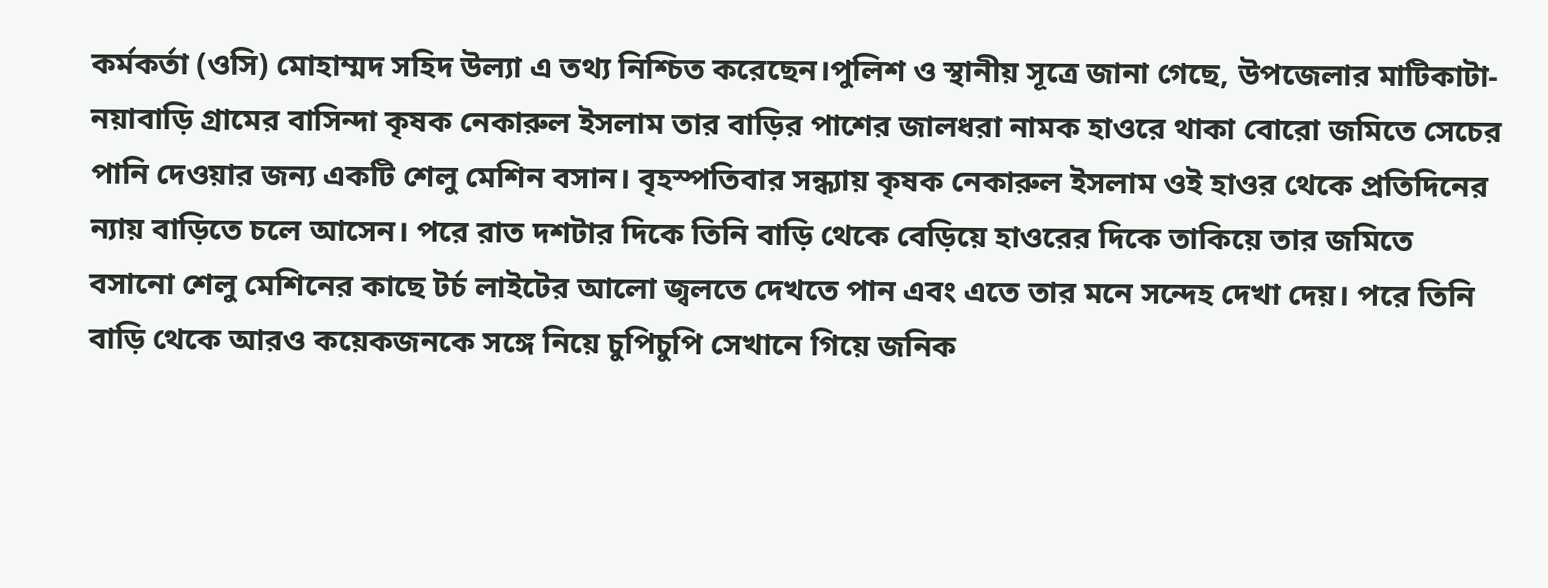কর্মকর্তা (ওসি) মোহাম্মদ সহিদ উল্যা এ তথ্য নিশ্চিত করেছেন।পুলিশ ও স্থানীয় সূত্রে জানা গেছে, উপজেলার মাটিকাটা-নয়াবাড়ি গ্রামের বাসিন্দা কৃষক নেকারুল ইসলাম তার বাড়ির পাশের জালধরা নামক হাওরে থাকা বোরো জমিতে সেচের পানি দেওয়ার জন্য একটি শেলু মেশিন বসান। বৃহস্পতিবার সন্ধ্যায় কৃষক নেকারুল ইসলাম ওই হাওর থেকে প্রতিদিনের ন্যায় বাড়িতে চলে আসেন। পরে রাত দশটার দিকে তিনি বাড়ি থেকে বেড়িয়ে হাওরের দিকে তাকিয়ে তার জমিতে বসানো শেলু মেশিনের কাছে টর্চ লাইটের আলো জ্বলতে দেখতে পান এবং এতে তার মনে সন্দেহ দেখা দেয়। পরে তিনি বাড়ি থেকে আরও কয়েকজনকে সঙ্গে নিয়ে চুপিচুপি সেখানে গিয়ে জনিক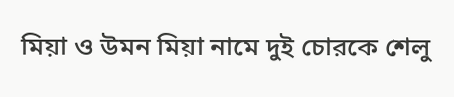মিয়া ও উমন মিয়া নামে দুই চোরকে শেলু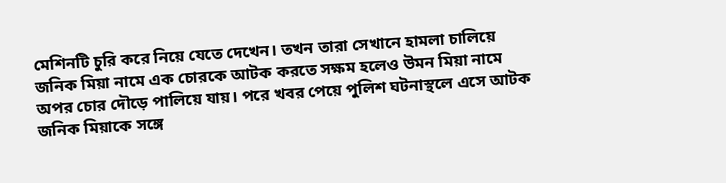মেশিনটি চুরি করে নিয়ে যেতে দেখেন। তখন তারা সেখানে হামলা চালিয়ে জনিক মিয়া নামে এক চোরকে আটক করতে সক্ষম হলেও উমন মিয়া নামে অপর চোর দৌড়ে পালিয়ে যায়। পরে খবর পেয়ে পুলিশ ঘটনাস্থলে এসে আটক জনিক মিয়াকে সঙ্গে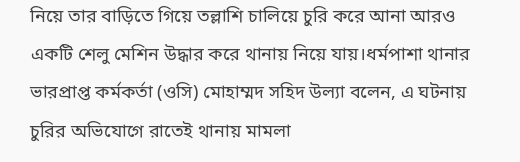নিয়ে তার বাড়িতে গিয়ে তল্লাশি চালিয়ে চুরি করে আনা আরও একটি শেলু মেশিন উদ্ধার করে থানায় নিয়ে যায়।ধর্মপাশা থানার ভারপ্রাপ্ত কর্মকর্তা (ওসি) মোহাম্মদ সহিদ উল্যা বলেন, এ ঘটনায় চুরির অভিযোগে রাতেই থানায় মামলা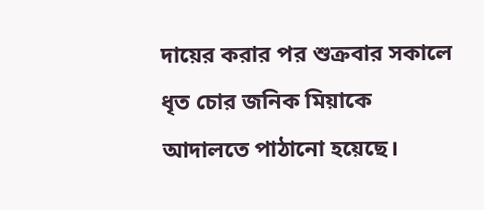দায়ের করার পর শুক্রবার সকালে ধৃত চোর জনিক মিয়াকে আদালতে পাঠানো হয়েছে।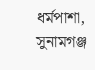ধর্মপাশা, সুনামগঞ্জ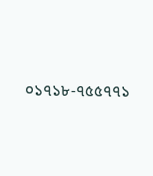০১৭১৮-৭৫৫৭৭১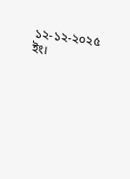১২-১২-২০২৫ ইং।